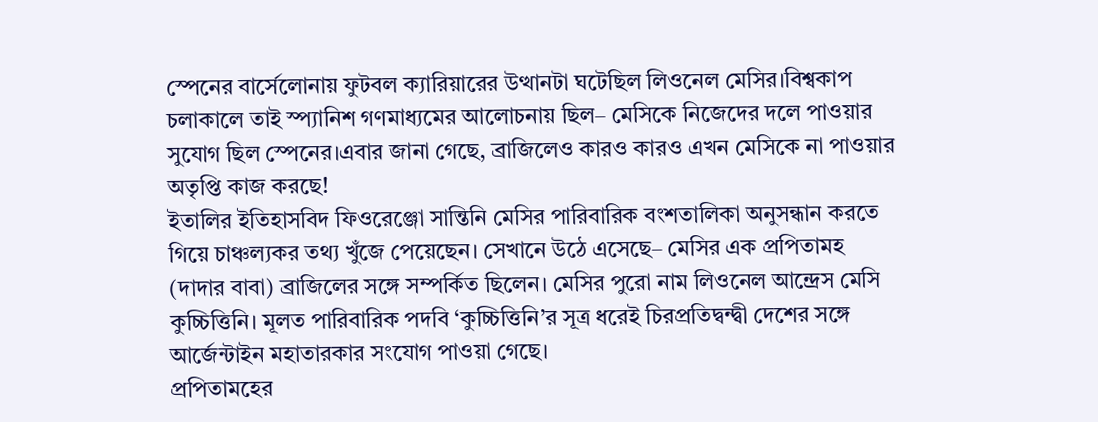স্পেনের বার্সেলোনায় ফুটবল ক্যারিয়ারের উত্থানটা ঘটেছিল লিওনেল মেসির।বিশ্বকাপ চলাকালে তাই স্প্যানিশ গণমাধ্যমের আলোচনায় ছিল– মেসিকে নিজেদের দলে পাওয়ার সুযোগ ছিল স্পেনের।এবার জানা গেছে, ব্রাজিলেও কারও কারও এখন মেসিকে না পাওয়ার অতৃপ্তি কাজ করছে!
ইতালির ইতিহাসবিদ ফিওরেঞ্জো সান্তিনি মেসির পারিবারিক বংশতালিকা অনুসন্ধান করতে গিয়ে চাঞ্চল্যকর তথ্য খুঁজে পেয়েছেন। সেখানে উঠে এসেছে– মেসির এক প্রপিতামহ (দাদার বাবা) ব্রাজিলের সঙ্গে সম্পর্কিত ছিলেন। মেসির পুরো নাম লিওনেল আন্দ্রেস মেসি কুচ্চিত্তিনি। মূলত পারিবারিক পদবি ‘কুচ্চিত্তিনি’র সূত্র ধরেই চিরপ্রতিদ্বন্দ্বী দেশের সঙ্গে আর্জেন্টাইন মহাতারকার সংযোগ পাওয়া গেছে।
প্রপিতামহের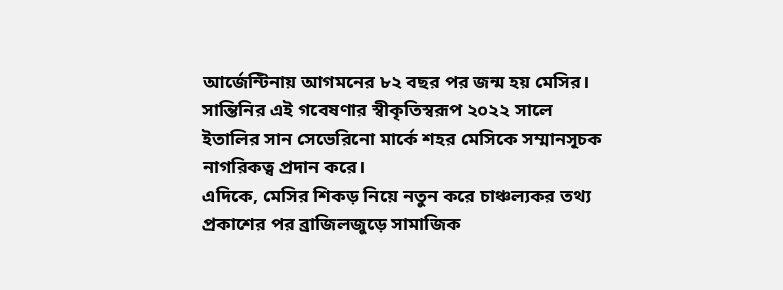আর্জেন্টিনায় আগমনের ৮২ বছর পর জন্ম হয় মেসির।
সান্তিনির এই গবেষণার স্বীকৃতিস্বরূপ ২০২২ সালে ইতালির সান সেভেরিনো মার্কে শহর মেসিকে সম্মানসূচক নাগরিকত্ব প্রদান করে।
এদিকে, মেসির শিকড় নিয়ে নতুন করে চাঞ্চল্যকর তথ্য প্রকাশের পর ব্রাজিলজুড়ে সামাজিক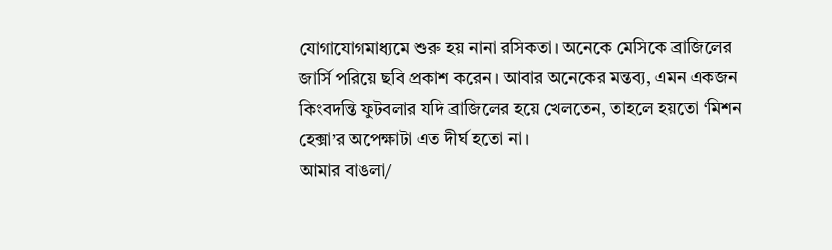যোগাযোগমাধ্যমে শুরু হয় নানা রসিকতা। অনেকে মেসিকে ব্রাজিলের জার্সি পরিয়ে ছবি প্রকাশ করেন। আবার অনেকের মন্তব্য, এমন একজন কিংবদন্তি ফুটবলার যদি ব্রাজিলের হয়ে খেলতেন, তাহলে হয়তো ‘মিশন হেক্সা’র অপেক্ষাটা এত দীর্ঘ হতো না।
আমার বাঙলা/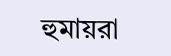হুমায়রা